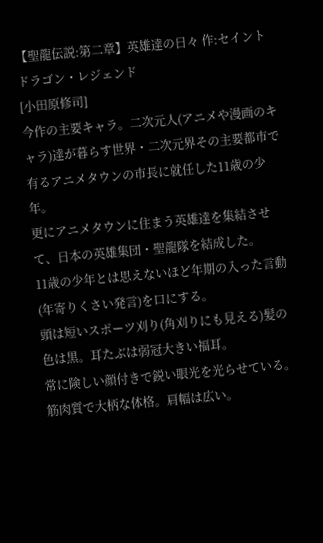【聖龍伝説:第二章】英雄達の日々 作:セイントドラゴン・レジェンド
[小田原修司]
今作の主要キャラ。二次元人(アニメや漫画のキャラ)達が暮らす世界・二次元界その主要都市で有るアニメタウンの市長に就任した11歳の少年。
更にアニメタウンに住まう英雄達を集結させて、日本の英雄集団・聖龍隊を結成した。
11歳の少年とは思えないほど年期の入った言動(年寄りくさい発言)を口にする。
頭は短いスポーツ刈り(角刈りにも見える)髪の色は黒。耳たぶは弱冠大きい福耳。
常に険しい顔付きで鋭い眼光を光らせている。
筋肉質で大柄な体格。肩幅は広い。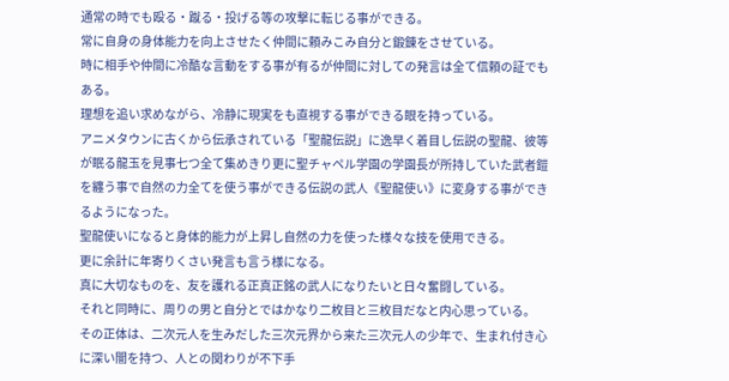通常の時でも殴る・蹴る・投げる等の攻撃に転じる事ができる。
常に自身の身体能力を向上させたく仲間に頼みこみ自分と鍛錬をさせている。
時に相手や仲間に冷酷な言動をする事が有るが仲間に対しての発言は全て信頼の証でもある。
理想を追い求めながら、冷静に現実をも直視する事ができる眼を持っている。
アニメタウンに古くから伝承されている「聖龍伝説」に逸早く着目し伝説の聖龍、彼等が眠る龍玉を見事七つ全て集めきり更に聖チャペル学園の学園長が所持していた武者鎧を纏う事で自然の力全てを使う事ができる伝説の武人《聖龍使い》に変身する事ができるようになった。
聖龍使いになると身体的能力が上昇し自然の力を使った様々な技を使用できる。
更に余計に年寄りくさい発言も言う様になる。
真に大切なものを、友を護れる正真正銘の武人になりたいと日々奮闘している。
それと同時に、周りの男と自分とではかなり二枚目と三枚目だなと内心思っている。
その正体は、二次元人を生みだした三次元界から来た三次元人の少年で、生まれ付き心に深い闇を持つ、人との関わりが不下手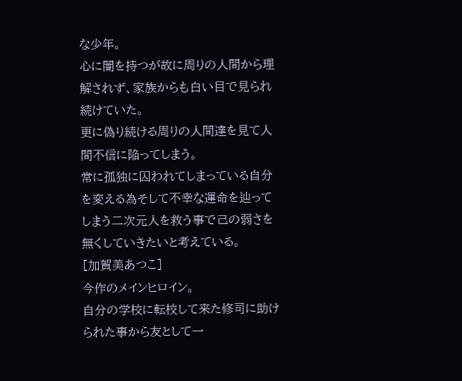な少年。
心に闇を持つが故に周りの人間から理解されず、家族からも白い目で見られ続けていた。
更に偽り続ける周りの人間達を見て人間不信に陥ってしまう。
常に孤独に囚われてしまっている自分を変える為そして不幸な運命を辿ってしまう二次元人を救う事で己の弱さを無くしていきたいと考えている。
[加賀美あつこ]
今作のメインヒロイン。
自分の学校に転校して来た修司に助けられた事から友として一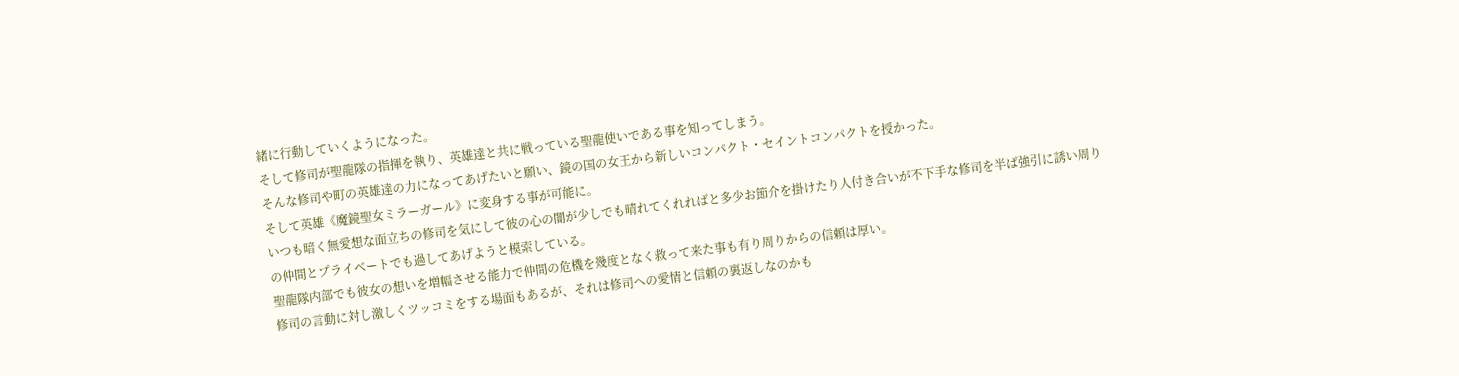緒に行動していくようになった。
そして修司が聖龍隊の指揮を執り、英雄達と共に戦っている聖龍使いである事を知ってしまう。
そんな修司や町の英雄達の力になってあげたいと願い、鏡の国の女王から新しいコンパクト・セイントコンパクトを授かった。
そして英雄《魔鏡聖女ミラーガール》に変身する事が可能に。
いつも暗く無愛想な面立ちの修司を気にして彼の心の闇が少しでも晴れてくれればと多少お節介を掛けたり人付き合いが不下手な修司を半ば強引に誘い周りの仲間とプライベートでも過してあげようと模索している。
聖龍隊内部でも彼女の想いを増幅させる能力で仲間の危機を幾度となく救って来た事も有り周りからの信頼は厚い。
修司の言動に対し激しくツッコミをする場面もあるが、それは修司への愛情と信頼の裏返しなのかも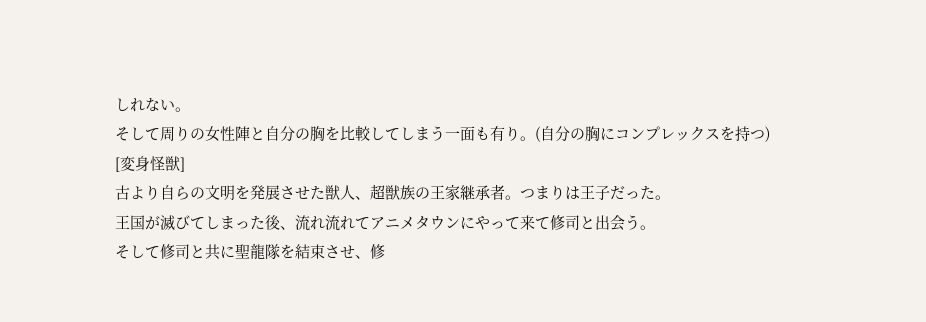しれない。
そして周りの女性陣と自分の胸を比較してしまう一面も有り。(自分の胸にコンプレックスを持つ)
[変身怪獣]
古より自らの文明を発展させた獣人、超獣族の王家継承者。つまりは王子だった。
王国が滅びてしまった後、流れ流れてアニメタウンにやって来て修司と出会う。
そして修司と共に聖龍隊を結束させ、修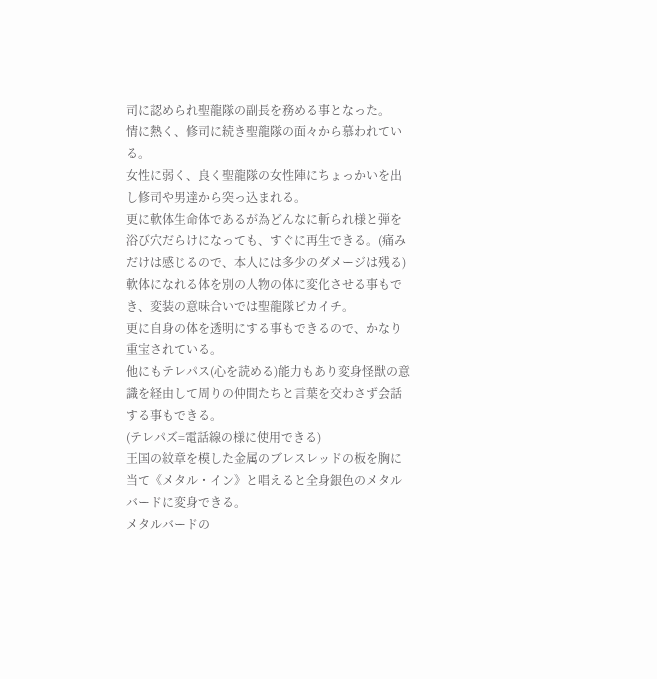司に認められ聖龍隊の副長を務める事となった。
情に熱く、修司に続き聖龍隊の面々から慕われている。
女性に弱く、良く聖龍隊の女性陣にちょっかいを出し修司や男達から突っ込まれる。
更に軟体生命体であるが為どんなに斬られ様と弾を浴び穴だらけになっても、すぐに再生できる。(痛みだけは感じるので、本人には多少のダメージは残る)
軟体になれる体を別の人物の体に変化させる事もでき、変装の意味合いでは聖龍隊ピカイチ。
更に自身の体を透明にする事もできるので、かなり重宝されている。
他にもテレパス(心を読める)能力もあり変身怪獣の意識を経由して周りの仲間たちと言葉を交わさず会話する事もできる。
(テレパズ=電話線の様に使用できる)
王国の紋章を模した金属のブレスレッドの板を胸に当て《メタル・イン》と唱えると全身銀色のメタルバードに変身できる。
メタルバードの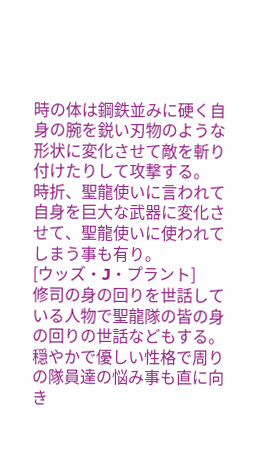時の体は鋼鉄並みに硬く自身の腕を鋭い刃物のような形状に変化させて敵を斬り付けたりして攻撃する。
時折、聖龍使いに言われて自身を巨大な武器に変化させて、聖龍使いに使われてしまう事も有り。
[ウッズ・J・プラント]
修司の身の回りを世話している人物で聖龍隊の皆の身の回りの世話などもする。
穏やかで優しい性格で周りの隊員達の悩み事も直に向き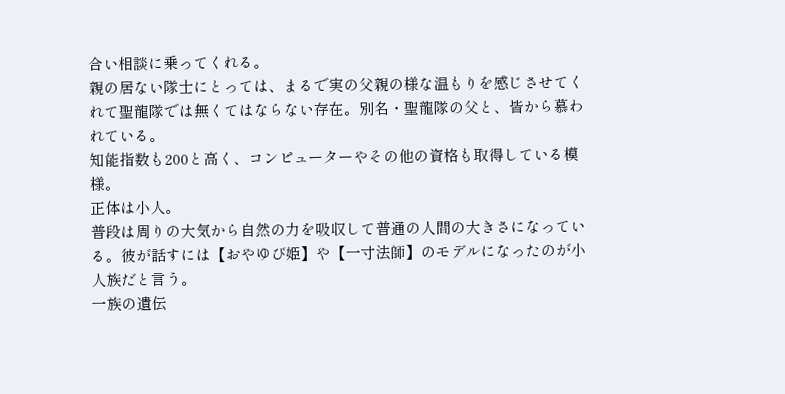合い相談に乗ってくれる。
親の居ない隊士にとっては、まるで実の父親の様な温もりを感じさせてくれて聖龍隊では無くてはならない存在。別名・聖龍隊の父と、皆から慕われている。
知能指数も200と高く、コンピューターやその他の資格も取得している模様。
正体は小人。
普段は周りの大気から自然の力を吸収して普通の人間の大きさになっている。彼が話すには【おやゆび姫】や【一寸法師】のモデルになったのが小人族だと言う。
一族の遺伝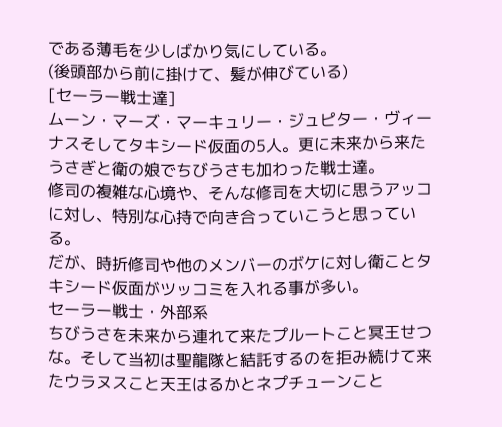である薄毛を少しばかり気にしている。
(後頭部から前に掛けて、髪が伸びている)
[セーラー戦士達]
ムーン・マーズ・マーキュリー・ジュピター・ヴィーナスそしてタキシード仮面の5人。更に未来から来たうさぎと衛の娘でちびうさも加わった戦士達。
修司の複雑な心境や、そんな修司を大切に思うアッコに対し、特別な心持で向き合っていこうと思っている。
だが、時折修司や他のメンバーのボケに対し衛ことタキシード仮面がツッコミを入れる事が多い。
セーラー戦士・外部系
ちびうさを未来から連れて来たプルートこと冥王せつな。そして当初は聖龍隊と結託するのを拒み続けて来たウラヌスこと天王はるかとネプチューンこと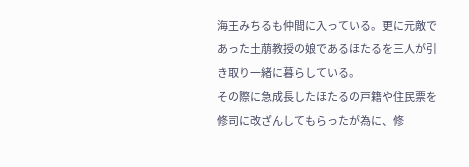海王みちるも仲間に入っている。更に元敵であった土萠教授の娘であるほたるを三人が引き取り一緒に暮らしている。
その際に急成長したほたるの戸籍や住民票を修司に改ざんしてもらったが為に、修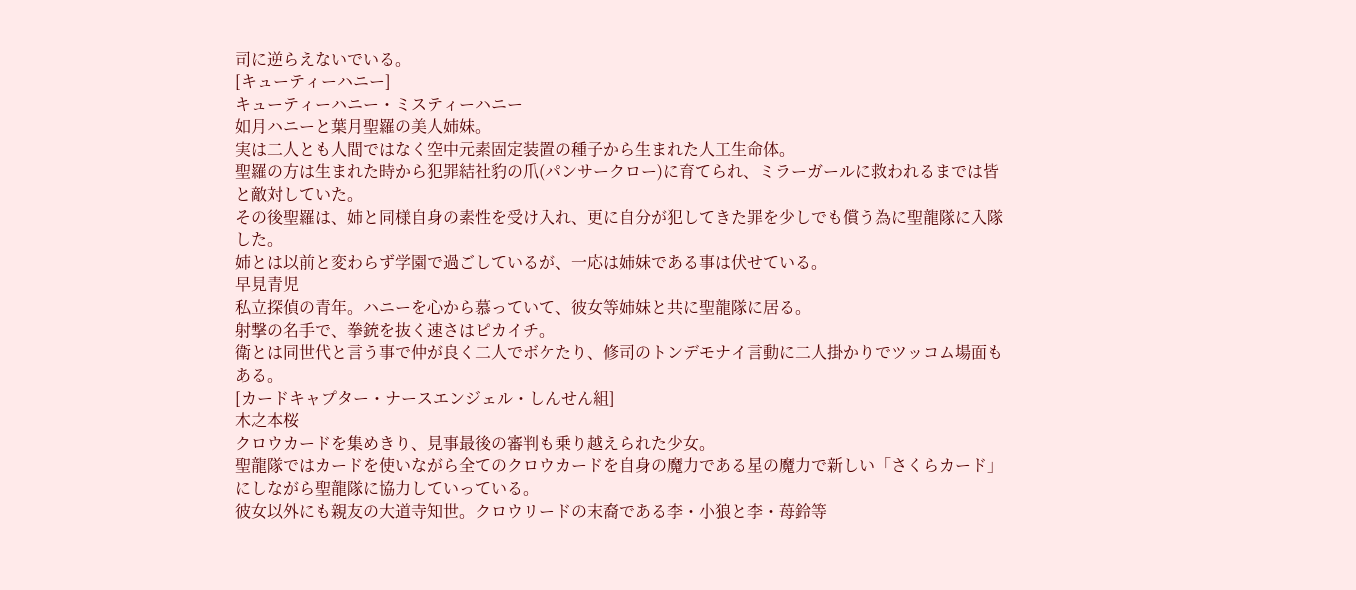司に逆らえないでいる。
[キューティーハニー]
キューティーハニー・ミスティーハニー
如月ハニーと葉月聖羅の美人姉妹。
実は二人とも人間ではなく空中元素固定装置の種子から生まれた人工生命体。
聖羅の方は生まれた時から犯罪結社豹の爪(パンサークロー)に育てられ、ミラーガールに救われるまでは皆と敵対していた。
その後聖羅は、姉と同様自身の素性を受け入れ、更に自分が犯してきた罪を少しでも償う為に聖龍隊に入隊した。
姉とは以前と変わらず学園で過ごしているが、一応は姉妹である事は伏せている。
早見青児
私立探偵の青年。ハニーを心から慕っていて、彼女等姉妹と共に聖龍隊に居る。
射撃の名手で、拳銃を抜く速さはピカイチ。
衛とは同世代と言う事で仲が良く二人でボケたり、修司のトンデモナイ言動に二人掛かりでツッコム場面もある。
[カードキャプター・ナースエンジェル・しんせん組]
木之本桜
クロウカードを集めきり、見事最後の審判も乗り越えられた少女。
聖龍隊ではカードを使いながら全てのクロウカードを自身の魔力である星の魔力で新しい「さくらカード」にしながら聖龍隊に協力していっている。
彼女以外にも親友の大道寺知世。クロウリードの末裔である李・小狼と李・苺鈴等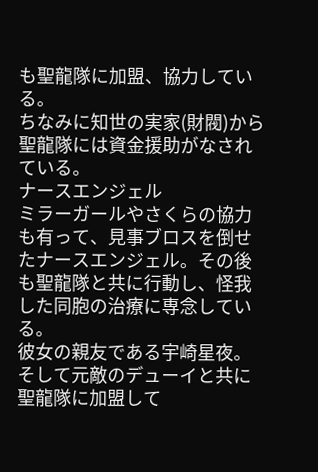も聖龍隊に加盟、協力している。
ちなみに知世の実家(財閥)から聖龍隊には資金援助がなされている。
ナースエンジェル
ミラーガールやさくらの協力も有って、見事ブロスを倒せたナースエンジェル。その後も聖龍隊と共に行動し、怪我した同胞の治療に専念している。
彼女の親友である宇崎星夜。そして元敵のデューイと共に聖龍隊に加盟して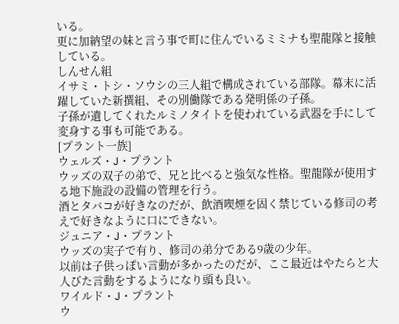いる。
更に加納望の妹と言う事で町に住んでいるミミナも聖龍隊と接触している。
しんせん組
イサミ・トシ・ソウシの三人組で構成されている部隊。幕末に活躍していた新撰組、その別働隊である発明係の子孫。
子孫が遺してくれたルミノタイトを使われている武器を手にして変身する事も可能である。
[プラント一族]
ウェルズ・J・プラント
ウッズの双子の弟で、兄と比べると強気な性格。聖龍隊が使用する地下施設の設備の管理を行う。
酒とタバコが好きなのだが、飲酒喫煙を固く禁じている修司の考えで好きなように口にできない。
ジュニア・J・プラント
ウッズの実子で有り、修司の弟分である9歳の少年。
以前は子供っぽい言動が多かったのだが、ここ最近はやたらと大人びた言動をするようになり頭も良い。
ワイルド・J・プラント
ウ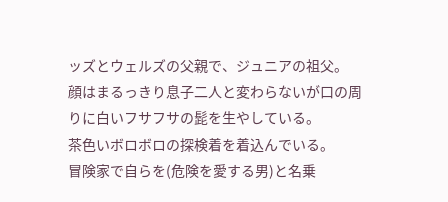ッズとウェルズの父親で、ジュニアの祖父。
顔はまるっきり息子二人と変わらないが口の周りに白いフサフサの髭を生やしている。
茶色いボロボロの探検着を着込んでいる。
冒険家で自らを(危険を愛する男)と名乗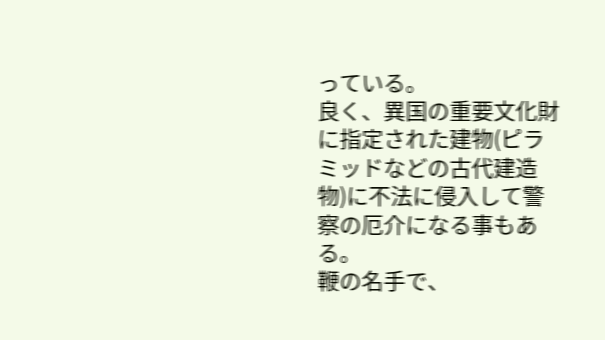っている。
良く、異国の重要文化財に指定された建物(ピラミッドなどの古代建造物)に不法に侵入して警察の厄介になる事もある。
鞭の名手で、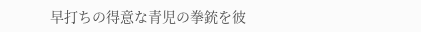早打ちの得意な青児の拳銃を彼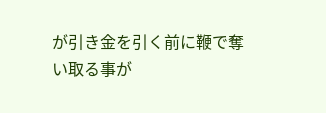が引き金を引く前に鞭で奪い取る事が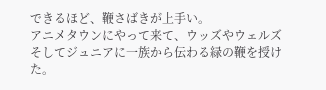できるほど、鞭さばきが上手い。
アニメタウンにやって来て、ウッズやウェルズそしてジュニアに一族から伝わる緑の鞭を授けた。